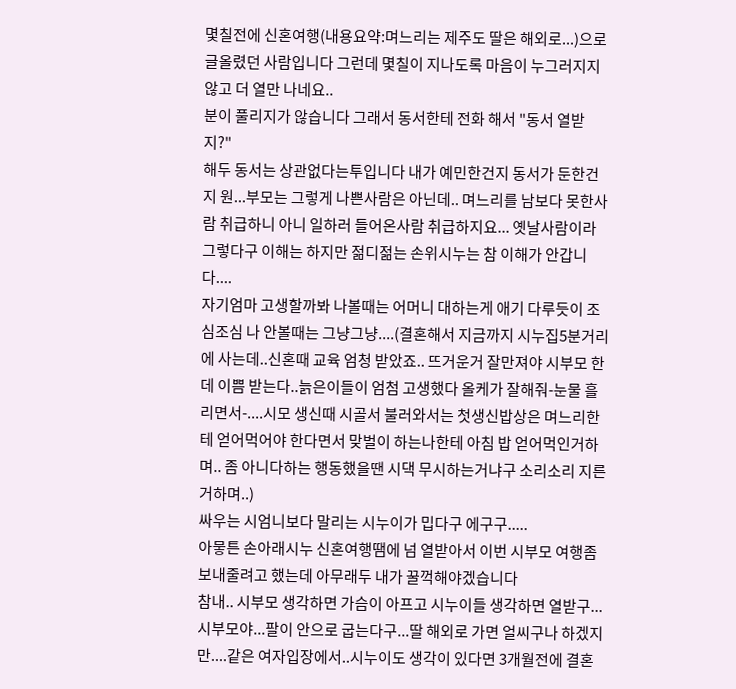몇칠전에 신혼여행(내용요약:며느리는 제주도 딸은 해외로...)으로 글올렸던 사람입니다 그런데 몇칠이 지나도록 마음이 누그러지지 않고 더 열만 나네요..
분이 풀리지가 않습니다 그래서 동서한테 전화 해서 "동서 열받지?"
해두 동서는 상관없다는투입니다 내가 예민한건지 동서가 둔한건지 원...부모는 그렇게 나쁜사람은 아닌데.. 며느리를 남보다 못한사람 취급하니 아니 일하러 들어온사람 취급하지요... 옛날사람이라 그렇다구 이해는 하지만 젊디젊는 손위시누는 참 이해가 안갑니다....
자기엄마 고생할까봐 나볼때는 어머니 대하는게 애기 다루듯이 조심조심 나 안볼때는 그냥그냥....(결혼해서 지금까지 시누집5분거리에 사는데..신혼때 교육 엄청 받았죠.. 뜨거운거 잘만져야 시부모 한데 이쁨 받는다..늙은이들이 엄첨 고생했다 올케가 잘해줘-눈물 흘리면서-....시모 생신때 시골서 불러와서는 첫생신밥상은 며느리한테 얻어먹어야 한다면서 맞벌이 하는나한테 아침 밥 얻어먹인거하며.. 좀 아니다하는 행동했을땐 시댁 무시하는거냐구 소리소리 지른거하며..)
싸우는 시엄니보다 말리는 시누이가 밉다구 에구구.....
아뭏튼 손아래시누 신혼여행땜에 넘 열받아서 이번 시부모 여행좀 보내줄려고 했는데 아무래두 내가 꿀꺽해야겠습니다
참내.. 시부모 생각하면 가슴이 아프고 시누이들 생각하면 열받구...
시부모야...팔이 안으로 굽는다구...딸 해외로 가면 얼씨구나 하겠지만....같은 여자입장에서..시누이도 생각이 있다면 3개월전에 결혼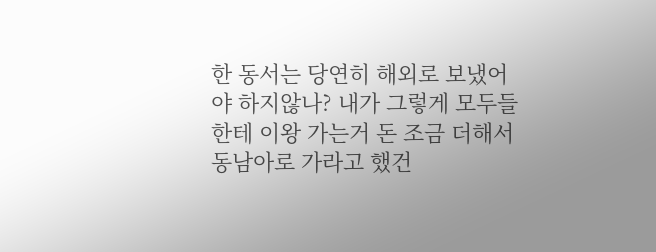한 동서는 당연히 해외로 보냈어야 하지않나? 내가 그렇게 모두들한테 이왕 가는거 돈 조금 더해서 동남아로 가라고 했건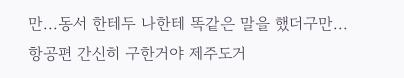만...동서 한테두 나한테 똑같은 말을 했더구만... 항공편 간신히 구한거야 제주도거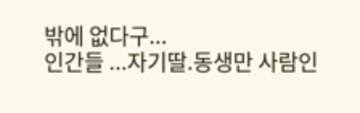밖에 없다구...
인간들 ...자기딸.동생만 사람인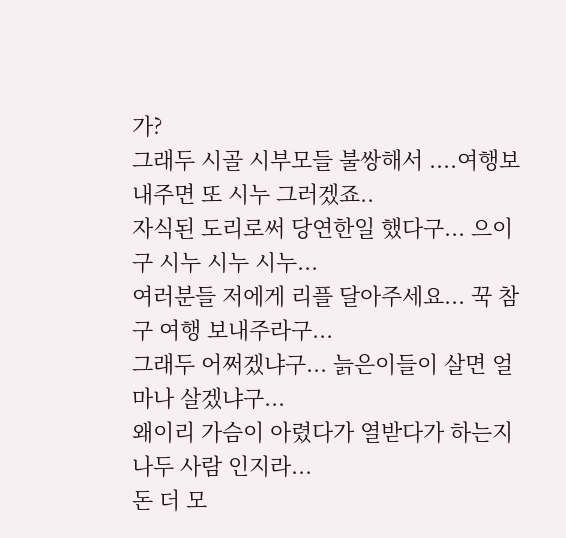가?
그래두 시골 시부모들 불쌍해서 ....여행보내주면 또 시누 그러겠죠..
자식된 도리로써 당연한일 했다구... 으이구 시누 시누 시누...
여러분들 저에게 리플 달아주세요... 꾹 참구 여행 보내주라구...
그래두 어쩌겠냐구... 늙은이들이 살면 얼마나 살겠냐구...
왜이리 가슴이 아렸다가 열받다가 하는지 나두 사람 인지라...
돈 더 모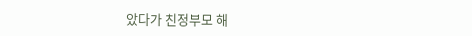았다가 친정부모 해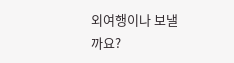외여행이나 보낼까요?